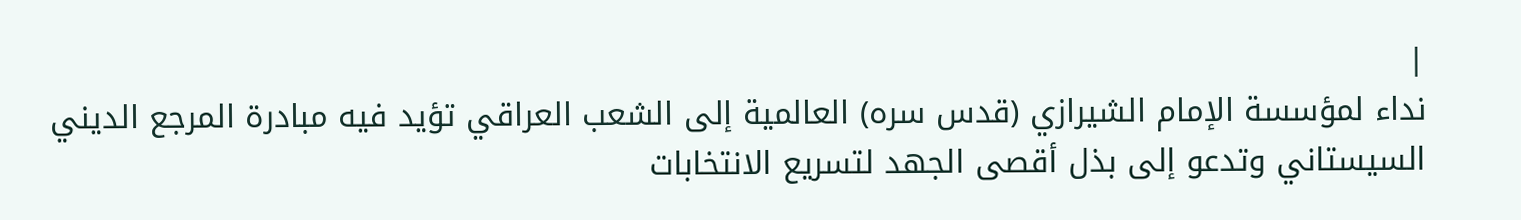|
نداء لمؤسسة الإمام الشيرازي (قدس سره) العالمية إلى الشعب العراقي تؤيد فيه مبادرة المرجع الديني السيستاني وتدعو إلى بذل أقصى الجهد لتسريع الانتخابات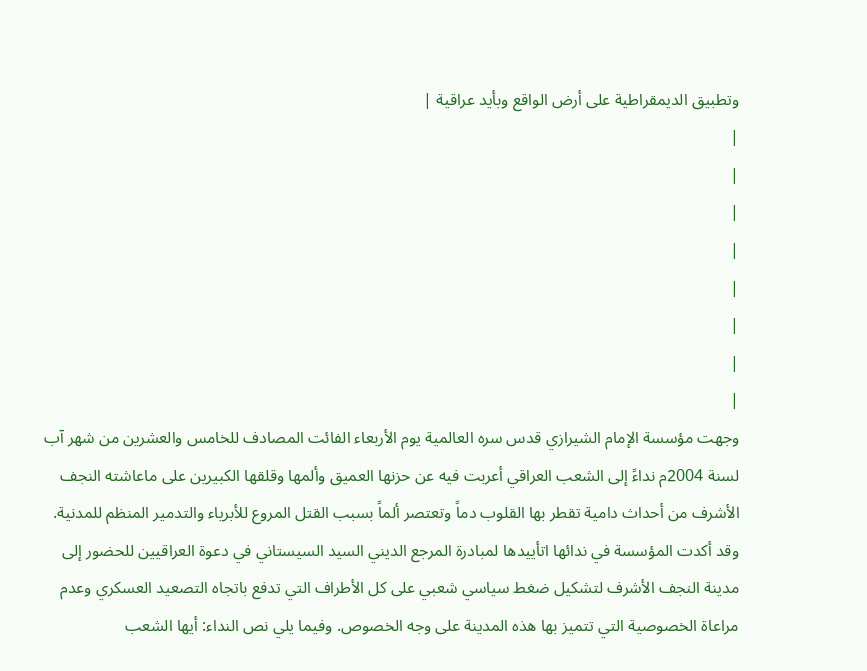وتطبيق الديمقراطية على أرض الواقع وبأيد عراقية |
|
|
|
|
|
|
|
|
وجهت مؤسسة الإمام الشيرازي قدس سره العالمية يوم الأربعاء الفائت المصادف للخامس والعشرين من شهر آب لسنة 2004م نداءً إلى الشعب العراقي أعربت فيه عن حزنها العميق وألمها وقلقها الكبيرين على ماعاشته النجف الأشرف من أحداث دامية تقطر بها القلوب دماً وتعتصر ألماً بسبب القتل المروع للأبرياء والتدمير المنظم للمدنية. وقد أكدت المؤسسة في ندائها اتأييدها لمبادرة المرجع الديني السيد السيستاني في دعوة العراقيين للحضور إلى مدينة النجف الأشرف لتشكيل ضغط سياسي شعبي على كل الأطراف التي تدفع باتجاه التصعيد العسكري وعدم مراعاة الخصوصية التي تتميز بها هذه المدينة على وجه الخصوص. وفيما يلي نص النداء: أيها الشعب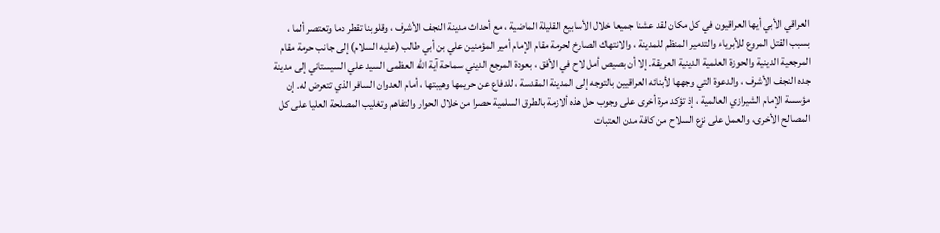العراقي الأبي أيها العراقيون في كل مكان لقد عشنا جميعا خلال الأسابيع القليلة الماضية ، مع أحداث مدينة النجف الأشرف ، وقلوبنا تقطر دما وتعتصر ألما ، بسبب القتل المروع للأبرياء والتدمير المنظم للمدينة ، والانتهاك الصارخ لحرمة مقام الإمام أمير المؤمنين علي بن أبي طالب (عليه السلام) إلى جانب حرمة مقام المرجعية الدينية والحوزة العلمية الدينية العريقة. إلا أن بصيص أمل لاح في الأفق ، بعودة المرجع الديني سماحة آية الله العظمى السيد علي السيستاني إلى مدينة جده النجف الأشرف ، والدعوة التي وجهها لأبنائه العراقيين بالتوجه إلى المدينة المقدسة ، للدفاع عن حريمها وهيبتها ، أمام العدوان السافر الذي تتعرض له. إن مؤسسة الإمام الشيرازي العالمية ، إذ تؤكد مرة أخرى على وجوب حل هذه ألازمة بالطرق السلمية حصرا من خلال الحوار والتفاهم وتغليب المصلحة العليا على كل المصالح الأخرى، والعمل على نزع السلاح من كافة مدن العتبات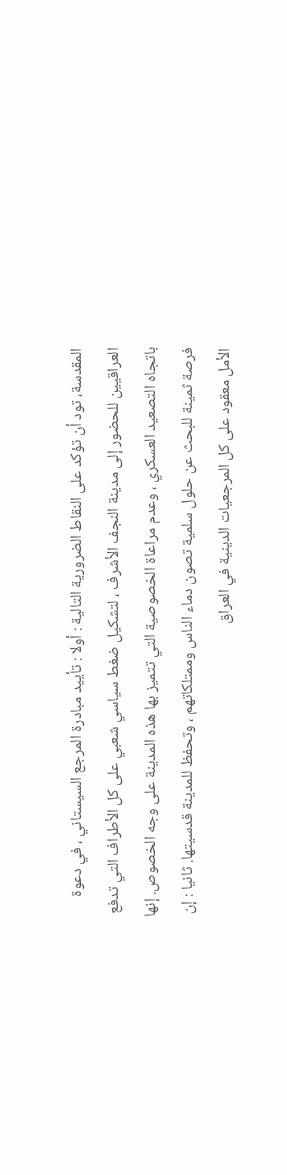المقدسة، تود أن تؤكد على النقاط الضرورية التالية : أولا : تأييد مبادرة المرجع السيستاني ، في دعوة العراقيين للحضور إلى مدينة النجف الأشرف ، لتشكيل ضغط سياسي شعبي على كل الأطراف التي تدفع باتجاه التصعيد العسكري ، وعدم مراعاة الخصوصية التي تتميز بها هذه المدينة على وجه الخصوص. إنها فرصة ثمينة للبحث عن حلول سلمية تصون دماء الناس وممتلكاتهم ، وتحفظ للمدينة قدسيتها. ثانيا : إن الأمل معقود على كل المرجعيات الدينية في العراق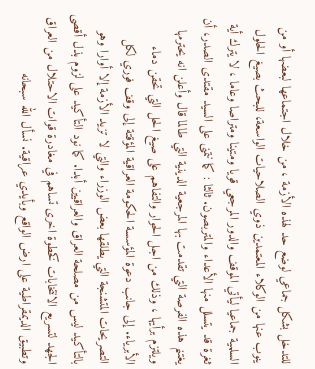للتدخل بشكل جماعي لوضع حد لهذه الأزمة ، من خلال اجتماعها لبعضها أو من ينوب عنها من الوكلاء المعتمدين ذوي الصلاحيات الواسعة، للبحث بصيغ الحلول السلمية جماعيا ليأتي الموقف والدور المرجعي قويا ومتينا ومتراصا وعاما ، لا يترك أية ثغرة قد يتسلل منها الأعداء والمتربصون. ثالثا : كما نتمنى على السيد مقتدى الصدر، أن يغتنم هذه الفرصة التي تقدمت بها المرجعية الدينية التي طالما قال وأعلن انه يحترمها ويلتزم برأيها ، وذلك من اجل الحوار والتفاهم على صيغ الحل التي تحقن دماء الأبرياء. إلى جانب دعوة المؤسسة الحكومة العراقية المؤقتة إلى وقف فوري لكل التصريحات المتشنجة التي يطلقها بعض الوزراء والتي لا تزيد الأزمة إلا أوارا وهو بالتأكيد ليس من مصلحة العراق والعراقيين أبدا. كما نود التأكيد على لزوم بذل أقصى الجهد لتسريع الانتخابات كخطوة اخرى تساهم في مغادرة قوات الاحتلال من العراق وتطبيق الديمقراطية على ارض الواقع وبأيدي عراقية. نسأل الله سبحانه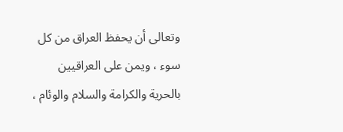وتعالى أن يحفظ العراق من كل سوء ، ويمن على العراقيين بالحرية والكرامة والسلام والوئام ،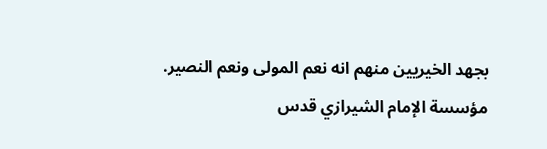بجهد الخيريين منهم انه نعم المولى ونعم النصير.
مؤسسة الإمام الشيرازي قدس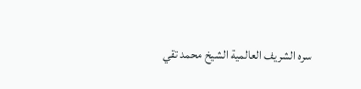سره الشريف العالمية الشيخ محمد تقي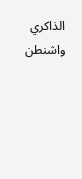الذاكري واشنطن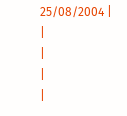25/08/2004 |
|
|
|
|